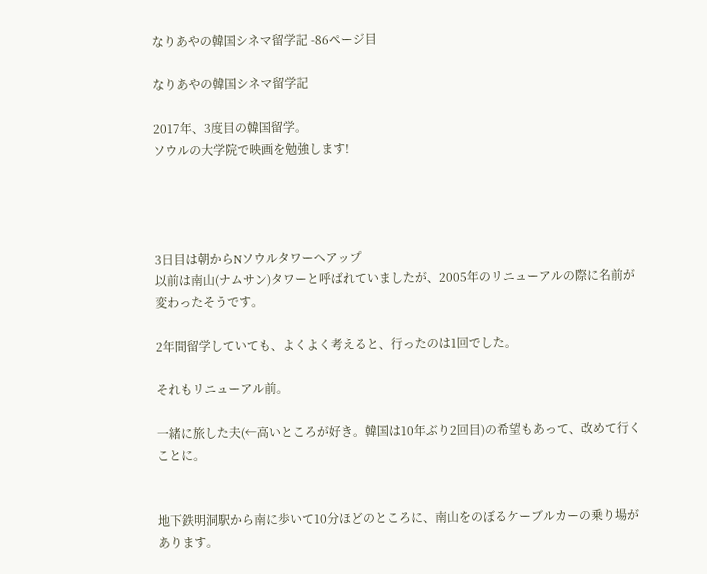なりあやの韓国シネマ留学記 -86ページ目

なりあやの韓国シネマ留学記

2017年、3度目の韓国留学。
ソウルの大学院で映画を勉強します!




3日目は朝からNソウルタワーへアップ
以前は南山(ナムサン)タワーと呼ばれていましたが、2005年のリニューアルの際に名前が変わったそうです。

2年間留学していても、よくよく考えると、行ったのは1回でした。

それもリニューアル前。

一緒に旅した夫(←高いところが好き。韓国は10年ぶり2回目)の希望もあって、改めて行くことに。


地下鉄明洞駅から南に歩いて10分ほどのところに、南山をのぼるケーブルカーの乗り場があります。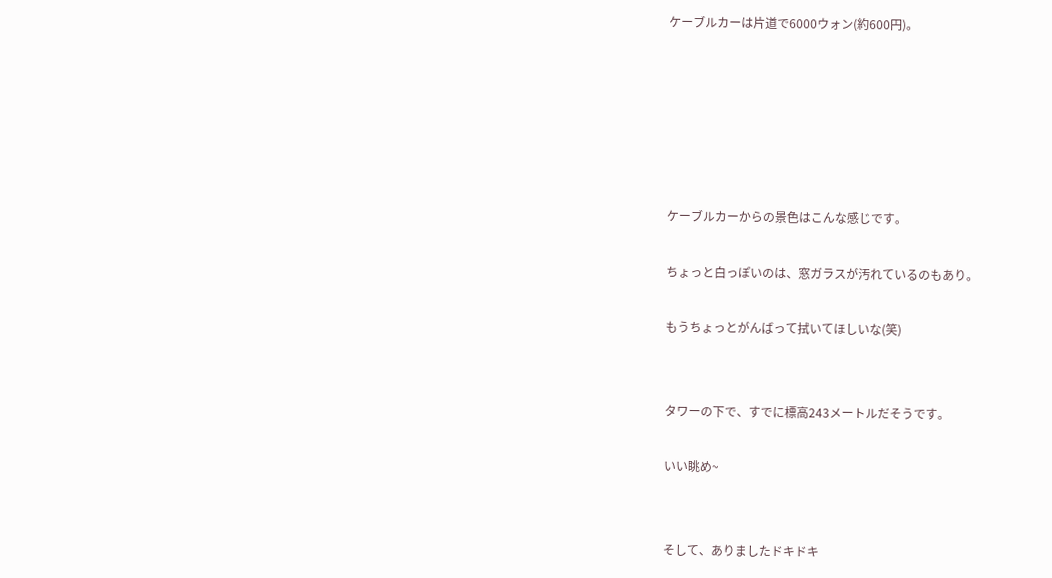ケーブルカーは片道で6000ウォン(約600円)。






ケーブルカーからの景色はこんな感じです。

ちょっと白っぽいのは、窓ガラスが汚れているのもあり。

もうちょっとがんばって拭いてほしいな(笑)


タワーの下で、すでに標高243メートルだそうです。

いい眺め~


そして、ありましたドキドキ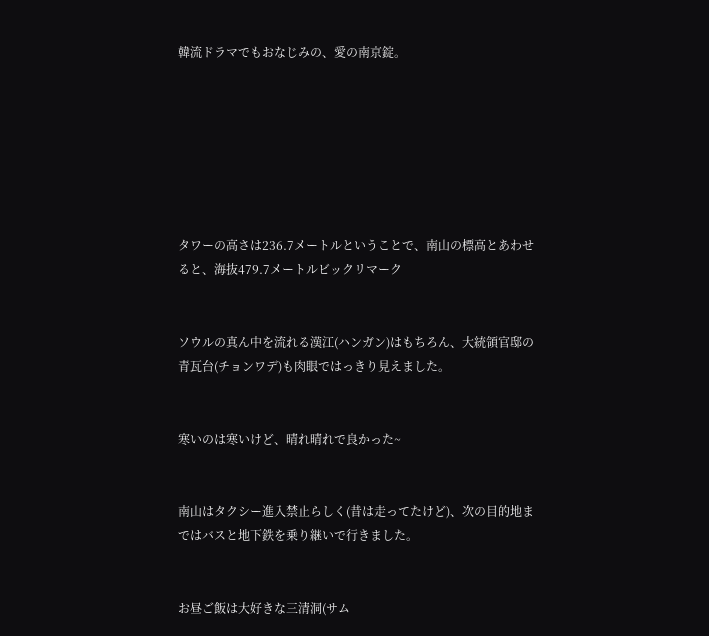韓流ドラマでもおなじみの、愛の南京錠。







タワーの高さは236.7メートルということで、南山の標高とあわせると、海抜479.7メートルビックリマーク


ソウルの真ん中を流れる漢江(ハンガン)はもちろん、大統領官邸の青瓦台(チョンワデ)も肉眼ではっきり見えました。


寒いのは寒いけど、晴れ晴れで良かった~


南山はタクシー進入禁止らしく(昔は走ってたけど)、次の目的地まではバスと地下鉄を乗り継いで行きました。


お昼ご飯は大好きな三清洞(サム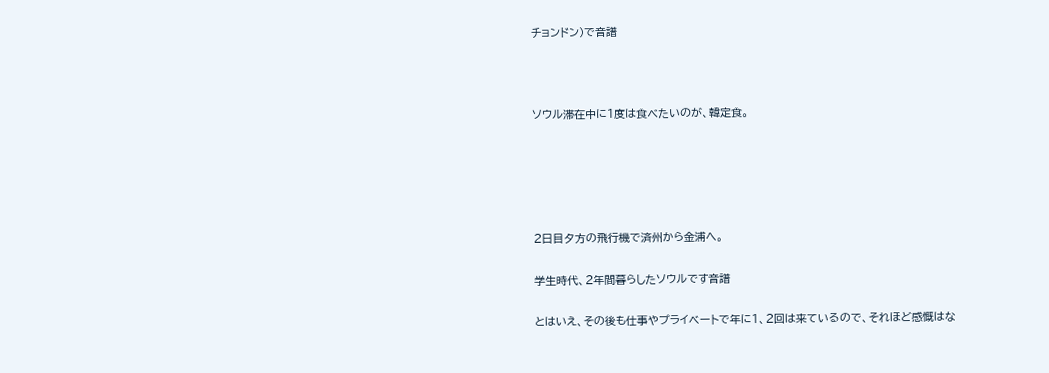チョンドン)で音譜



ソウル滞在中に1度は食べたいのが、韓定食。





2日目夕方の飛行機で済州から金浦へ。

学生時代、2年間暮らしたソウルです音譜

とはいえ、その後も仕事やプライベートで年に1、2回は来ているので、それほど感慨はな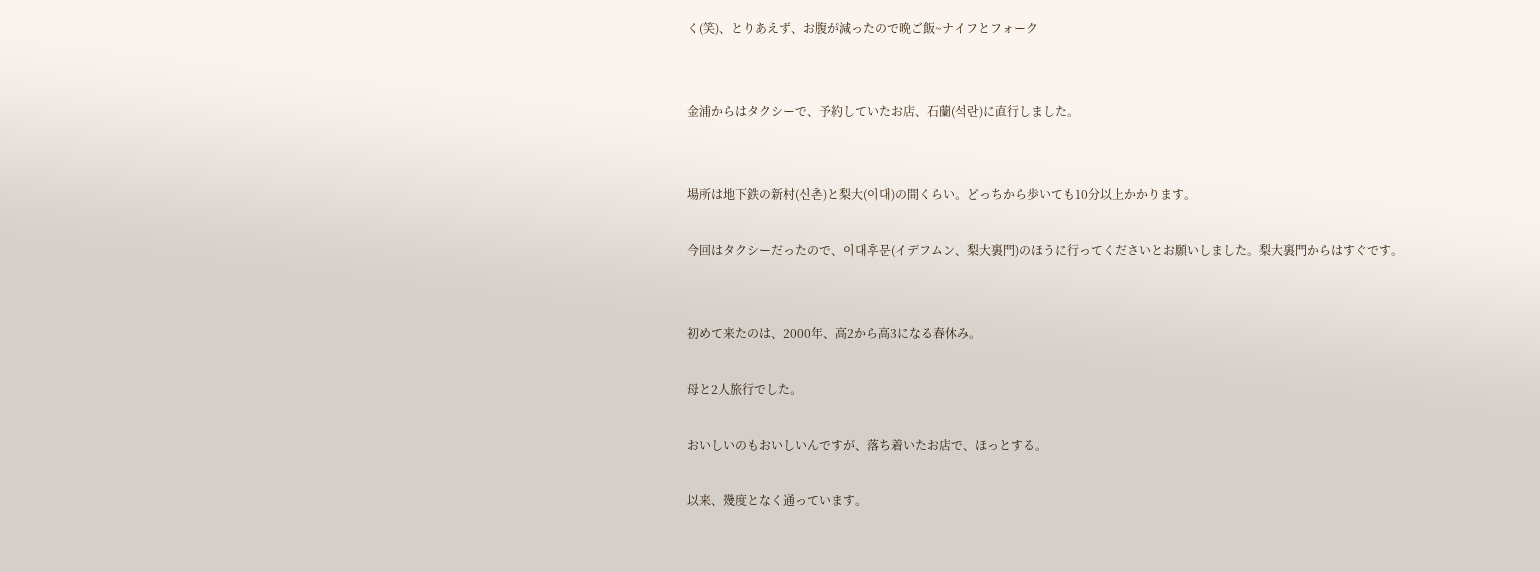く(笑)、とりあえず、お腹が減ったので晩ご飯~ナイフとフォーク


金浦からはタクシーで、予約していたお店、石蘭(석란)に直行しました。


場所は地下鉄の新村(신촌)と梨大(이대)の間くらい。どっちから歩いても10分以上かかります。

今回はタクシーだったので、이대후문(イデフムン、梨大裏門)のほうに行ってくださいとお願いしました。梨大裏門からはすぐです。


初めて来たのは、2000年、高2から高3になる春休み。

母と2人旅行でした。

おいしいのもおいしいんですが、落ち着いたお店で、ほっとする。

以来、幾度となく通っています。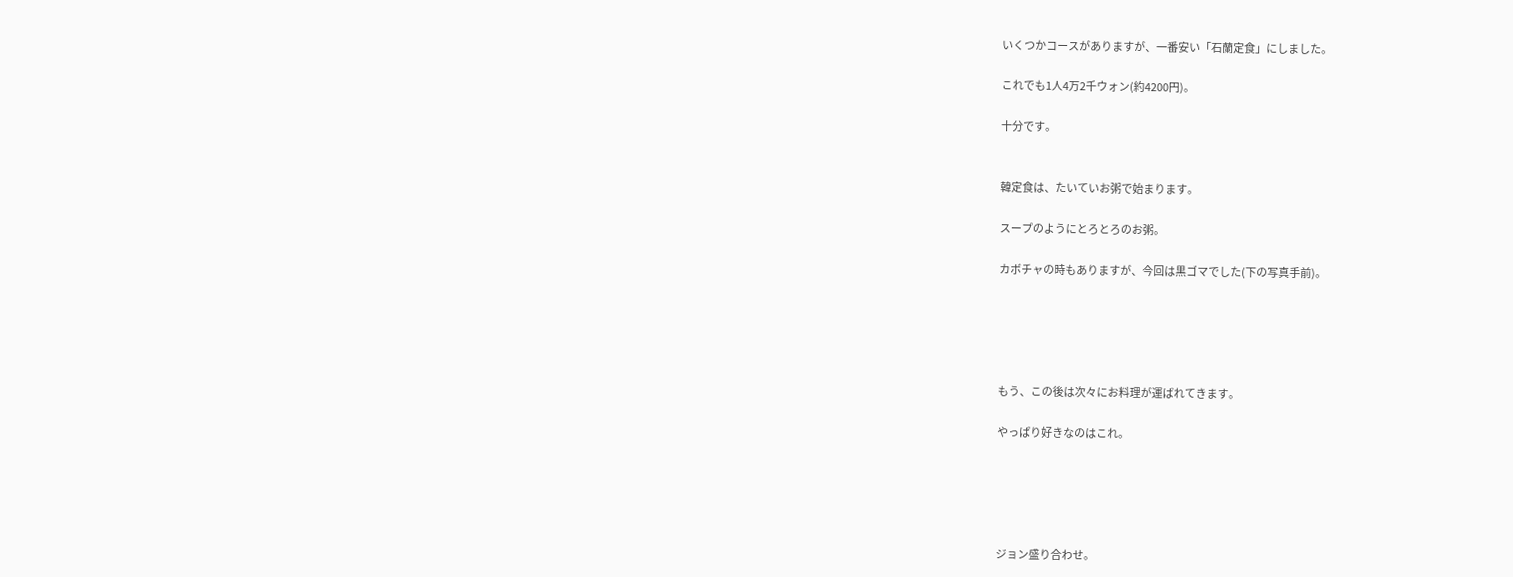いくつかコースがありますが、一番安い「石蘭定食」にしました。

これでも1人4万2千ウォン(約4200円)。

十分です。


韓定食は、たいていお粥で始まります。

スープのようにとろとろのお粥。

カボチャの時もありますが、今回は黒ゴマでした(下の写真手前)。





もう、この後は次々にお料理が運ばれてきます。

やっぱり好きなのはこれ。





ジョン盛り合わせ。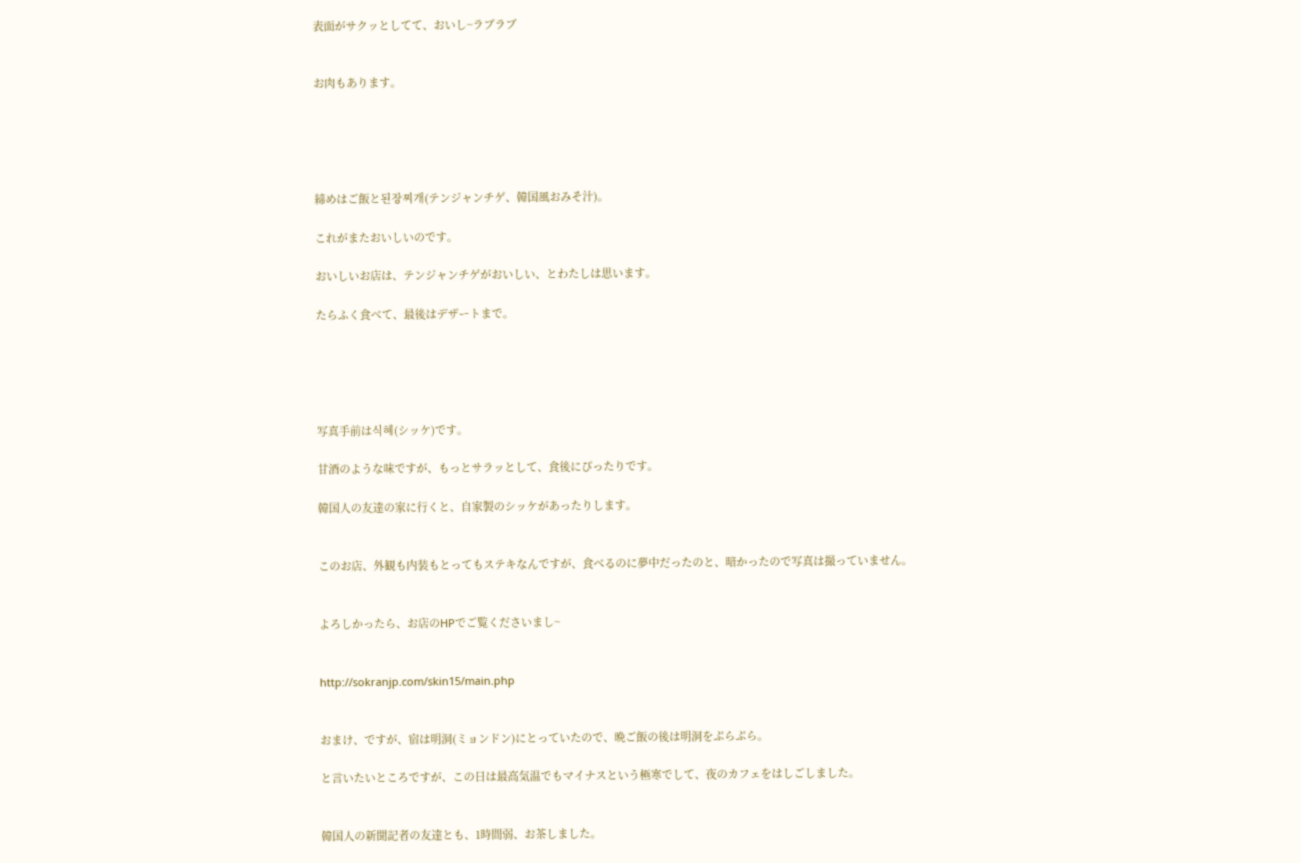表面がサクッとしてて、おいし~ラブラブ


お肉もあります。





締めはご飯と된장찌개(テンジャンチゲ、韓国風おみそ汁)。

これがまたおいしいのです。

おいしいお店は、テンジャンチゲがおいしい、とわたしは思います。

たらふく食べて、最後はデザートまで。





写真手前は식혜(シッケ)です。

甘酒のような味ですが、もっとサラッとして、食後にぴったりです。

韓国人の友達の家に行くと、自家製のシッケがあったりします。


このお店、外観も内装もとってもステキなんですが、食べるのに夢中だったのと、暗かったので写真は撮っていません。


よろしかったら、お店のHPでご覧くださいまし~


http://sokranjp.com/skin15/main.php


おまけ、ですが、宿は明洞(ミョンドン)にとっていたので、晩ご飯の後は明洞をぷらぷら。

と言いたいところですが、この日は最高気温でもマイナスという極寒でして、夜のカフェをはしごしました。


韓国人の新聞記者の友達とも、1時間弱、お茶しました。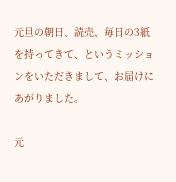元旦の朝日、読売、毎日の3紙を持ってきて、というミッションをいただきまして、お届けにあがりました。

元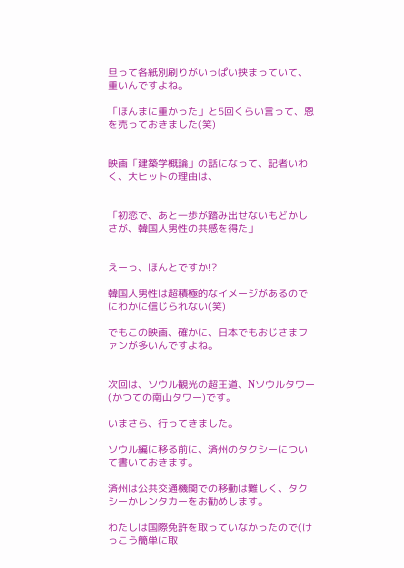旦って各紙別刷りがいっぱい挟まっていて、重いんですよね。

「ほんまに重かった」と5回くらい言って、恩を売っておきました(笑)


映画「建築学概論」の話になって、記者いわく、大ヒットの理由は、


「初恋で、あと一歩が踏み出せないもどかしさが、韓国人男性の共感を得た」


えーっ、ほんとですか!?

韓国人男性は超積極的なイメージがあるのでにわかに信じられない(笑)

でもこの映画、確かに、日本でもおじさまファンが多いんですよね。


次回は、ソウル観光の超王道、Nソウルタワー(かつての南山タワー)です。

いまさら、行ってきました。

ソウル編に移る前に、済州のタクシーについて書いておきます。

済州は公共交通機関での移動は難しく、タクシーかレンタカーをお勧めします。

わたしは国際免許を取っていなかったので(けっこう簡単に取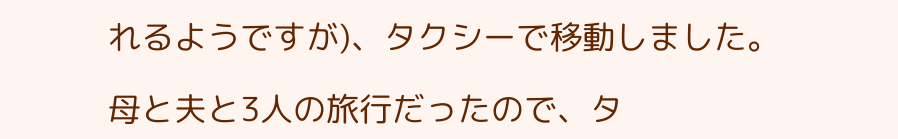れるようですが)、タクシーで移動しました。

母と夫と3人の旅行だったので、タ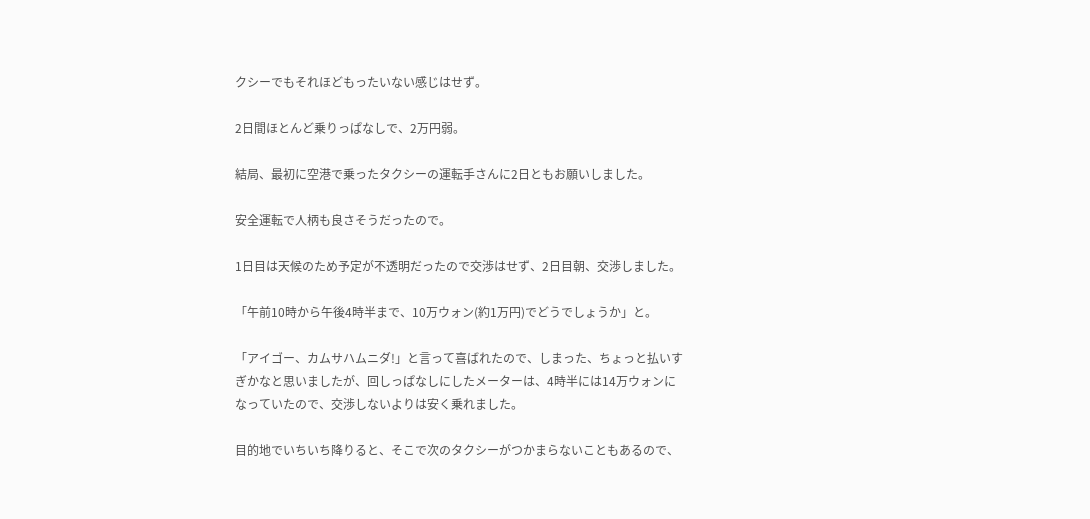クシーでもそれほどもったいない感じはせず。

2日間ほとんど乗りっぱなしで、2万円弱。

結局、最初に空港で乗ったタクシーの運転手さんに2日ともお願いしました。

安全運転で人柄も良さそうだったので。

1日目は天候のため予定が不透明だったので交渉はせず、2日目朝、交渉しました。

「午前10時から午後4時半まで、10万ウォン(約1万円)でどうでしょうか」と。

「アイゴー、カムサハムニダ!」と言って喜ばれたので、しまった、ちょっと払いすぎかなと思いましたが、回しっぱなしにしたメーターは、4時半には14万ウォンになっていたので、交渉しないよりは安く乗れました。

目的地でいちいち降りると、そこで次のタクシーがつかまらないこともあるので、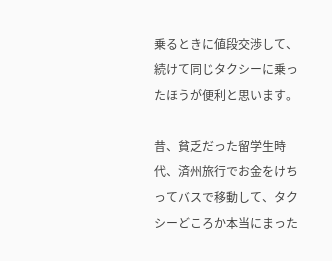乗るときに値段交渉して、続けて同じタクシーに乗ったほうが便利と思います。

昔、貧乏だった留学生時代、済州旅行でお金をけちってバスで移動して、タクシーどころか本当にまった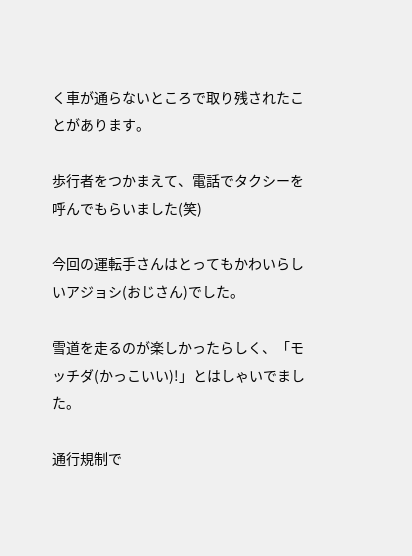く車が通らないところで取り残されたことがあります。

歩行者をつかまえて、電話でタクシーを呼んでもらいました(笑)

今回の運転手さんはとってもかわいらしいアジョシ(おじさん)でした。

雪道を走るのが楽しかったらしく、「モッチダ(かっこいい)!」とはしゃいでました。

通行規制で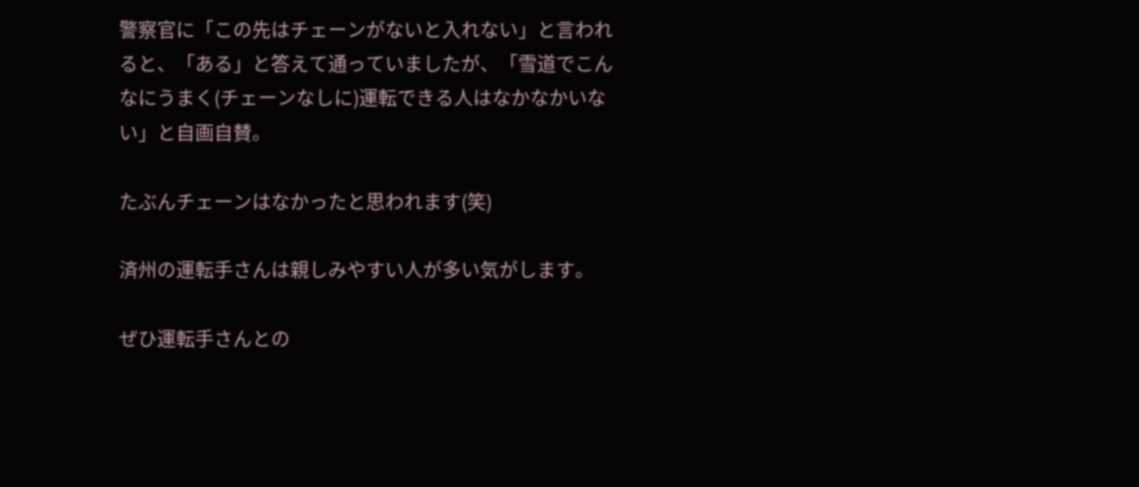警察官に「この先はチェーンがないと入れない」と言われると、「ある」と答えて通っていましたが、「雪道でこんなにうまく(チェーンなしに)運転できる人はなかなかいない」と自画自賛。

たぶんチェーンはなかったと思われます(笑)

済州の運転手さんは親しみやすい人が多い気がします。

ぜひ運転手さんとの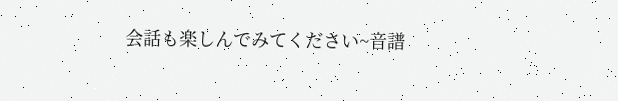会話も楽しんでみてください~音譜